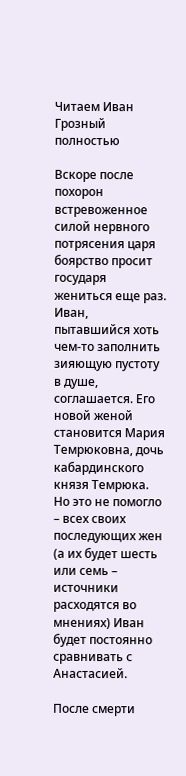Читаем Иван Грозный полностью

Вскоре после похорон встревоженное силой нервного потрясения царя боярство просит государя жениться еще раз. Иван, пытавшийся хоть чем-то заполнить зияющую пустоту в душе, соглашается. Его новой женой становится Мария Темрюковна, дочь кабардинского князя Темрюка. Но это не помогло – всех своих последующих жен (а их будет шесть или семь – источники расходятся во мнениях) Иван будет постоянно сравнивать с Анастасией.

После смерти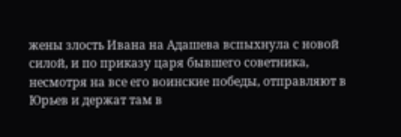жены злость Ивана на Адашева вспыхнула с новой силой, и по приказу царя бывшего советника, несмотря на все его воинские победы, отправляют в Юрьев и держат там в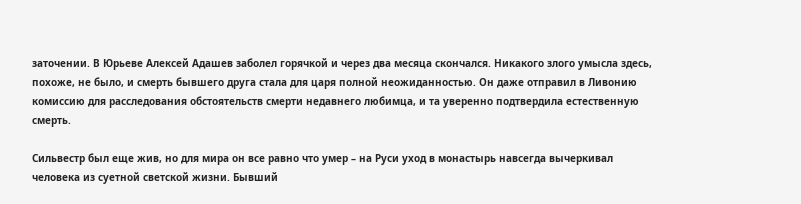заточении. В Юрьеве Алексей Адашев заболел горячкой и через два месяца скончался. Никакого злого умысла здесь, похоже, не было, и смерть бывшего друга стала для царя полной неожиданностью. Он даже отправил в Ливонию комиссию для расследования обстоятельств смерти недавнего любимца, и та уверенно подтвердила естественную смерть.

Сильвестр был еще жив, но для мира он все равно что умер – на Руси уход в монастырь навсегда вычеркивал человека из суетной светской жизни. Бывший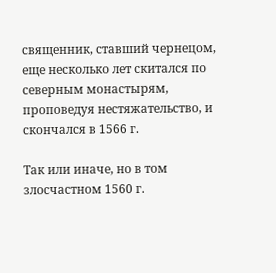священник, ставший чернецом, еще несколько лет скитался по северным монастырям, проповедуя нестяжательство, и скончался в 1566 г.

Так или иначе, но в том злосчастном 1560 г.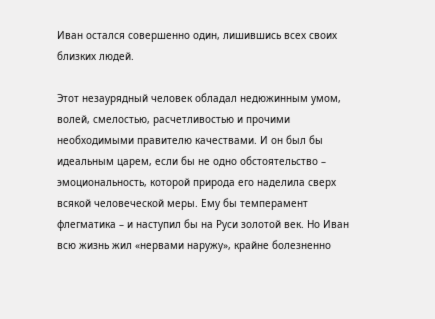Иван остался совершенно один, лишившись всех своих близких людей.

Этот незаурядный человек обладал недюжинным умом, волей, смелостью, расчетливостью и прочими необходимыми правителю качествами. И он был бы идеальным царем, если бы не одно обстоятельство – эмоциональность, которой природа его наделила сверх всякой человеческой меры. Ему бы темперамент флегматика – и наступил бы на Руси золотой век. Но Иван всю жизнь жил «нервами наружу», крайне болезненно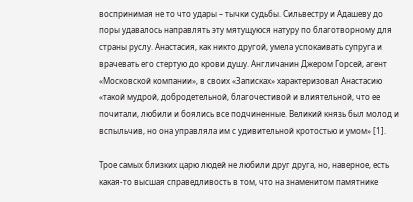воспринимая не то что удары – тычки судьбы. Сильвестру и Адашеву до поры удавалось направлять эту мятущуюся натуру по благотворному для страны руслу. Анастасия, как никто другой, умела успокаивать супруга и врачевать его стертую до крови душу. Англичанин Джером Горсей, агент «Московской компании», в своих «Записках» характеризовал Анастасию «такой мудрой, добродетельной, благочестивой и влиятельной, что ее почитали, любили и боялись все подчиненные. Великий князь был молод и вспыльчив, но она управляла им с удивительной кротостью и умом» [1].

Трое самых близких царю людей не любили друг друга, но, наверное, есть какая-то высшая справедливость в том, что на знаменитом памятнике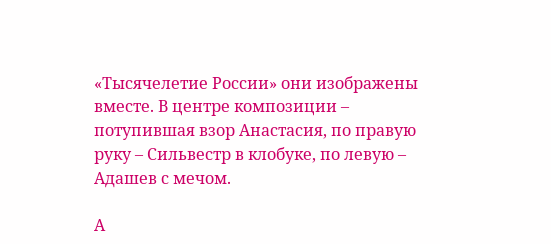«Тысячелетие России» они изображены вместе. В центре композиции – потупившая взор Анастасия, по правую руку – Сильвестр в клобуке, по левую – Адашев с мечом.

А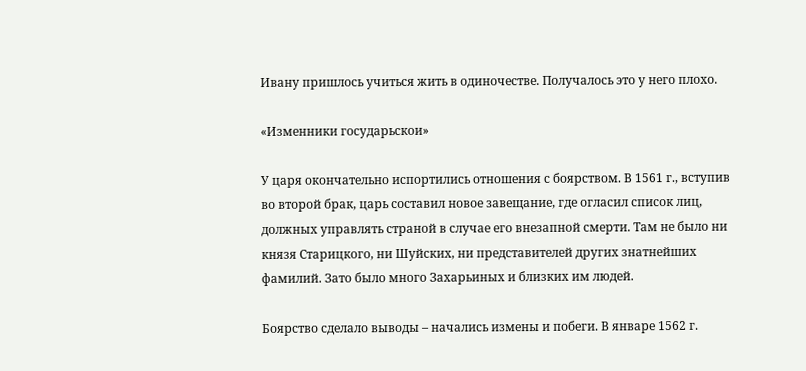Ивану пришлось учиться жить в одиночестве. Получалось это у него плохо.

«Изменники государьскои»

У царя окончательно испортились отношения с боярством. В 1561 г., вступив во второй брак, царь составил новое завещание, где огласил список лиц, должных управлять страной в случае его внезапной смерти. Там не было ни князя Старицкого, ни Шуйских, ни представителей других знатнейших фамилий. Зато было много Захарьиных и близких им людей.

Боярство сделало выводы – начались измены и побеги. В январе 1562 г.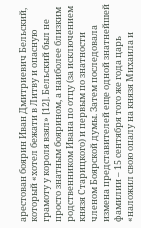арестован боярин Иван Дмитриевич Бельский, который «хотел бежати в Литву и опасную грамоту у короля взял» [12]. Бельский был не просто знатным боярином, а наиболее близким родственником Ивана по отцу (за исключением князя Старицкого) и первым по знатности членом Боярской думы. Затем последовала измена представителей еще одной знатнейшей фамилии – 15 сентября того же года царь «наложил свою опалу на князя Михаила и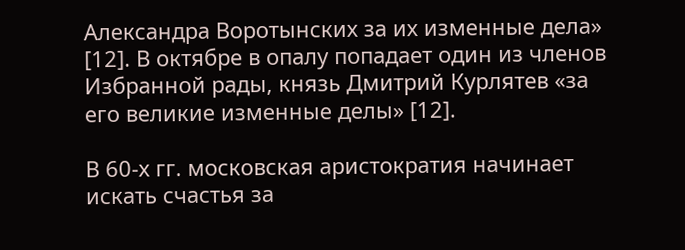Александра Воротынских за их изменные дела» [12]. В октябре в опалу попадает один из членов Избранной рады, князь Дмитрий Курлятев «за его великие изменные делы» [12].

В 60-х гг. московская аристократия начинает искать счастья за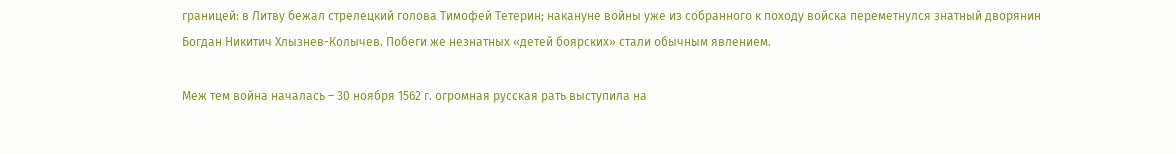границей: в Литву бежал стрелецкий голова Тимофей Тетерин; накануне войны уже из собранного к походу войска переметнулся знатный дворянин Богдан Никитич Хлызнев-Колычев. Побеги же незнатных «детей боярских» стали обычным явлением.

Меж тем война началась – 30 ноября 1562 г. огромная русская рать выступила на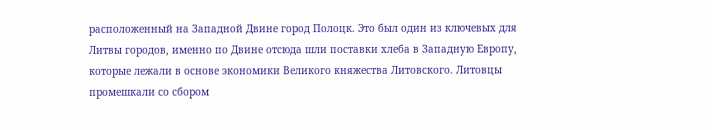расположенный на Западной Двине город Полоцк. Это был один из ключевых для Литвы городов, именно по Двине отсюда шли поставки хлеба в Западную Европу, которые лежали в основе экономики Великого княжества Литовского. Литовцы промешкали со сбором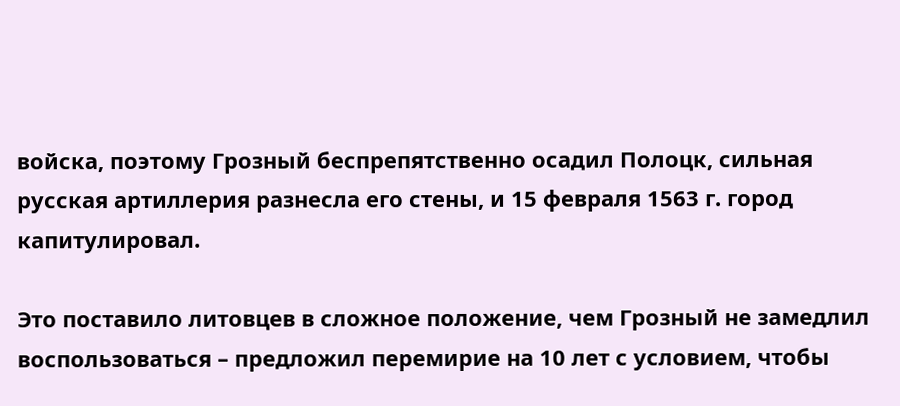войска, поэтому Грозный беспрепятственно осадил Полоцк, сильная русская артиллерия разнесла его стены, и 15 февраля 1563 г. город капитулировал.

Это поставило литовцев в сложное положение, чем Грозный не замедлил воспользоваться – предложил перемирие на 10 лет с условием, чтобы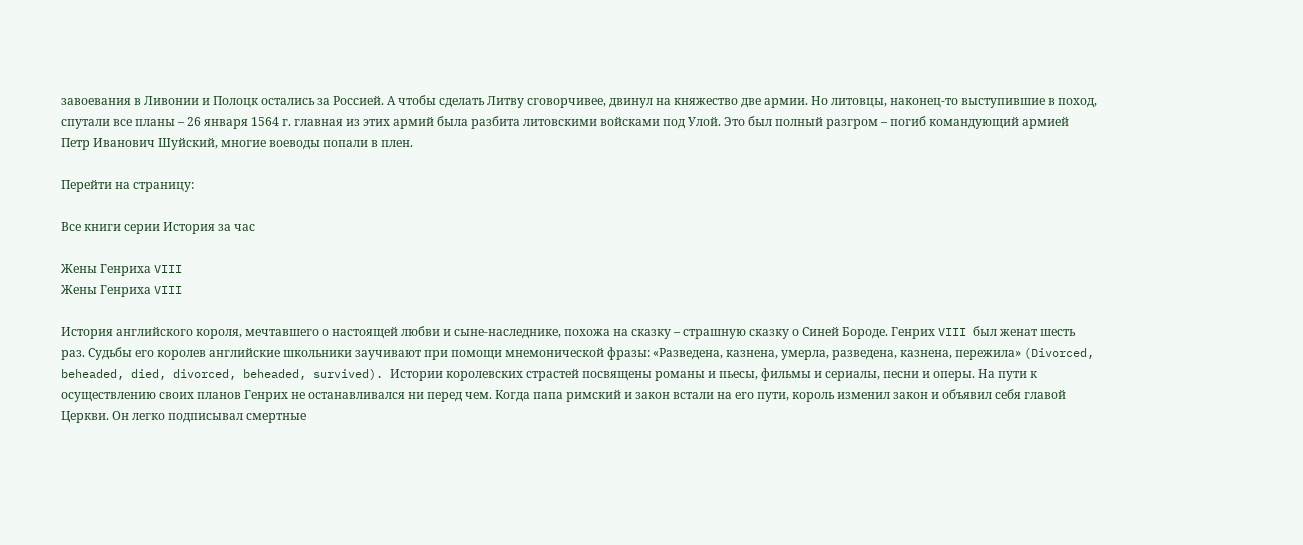завоевания в Ливонии и Полоцк остались за Россией. А чтобы сделать Литву сговорчивее, двинул на княжество две армии. Но литовцы, наконец-то выступившие в поход, спутали все планы – 26 января 1564 г. главная из этих армий была разбита литовскими войсками под Улой. Это был полный разгром – погиб командующий армией Петр Иванович Шуйский, многие воеводы попали в плен.

Перейти на страницу:

Все книги серии История за час

Жены Генриха VIII
Жены Генриха VIII

История английского короля, мечтавшего о настоящей любви и сыне-наследнике, похожа на сказку – страшную сказку о Синей Бороде. Генрих VIII был женат шесть раз. Судьбы его королев английские школьники заучивают при помощи мнемонической фразы: «Разведена, казнена, умерла, разведена, казнена, пережила» (Divorced, beheaded, died, divorced, beheaded, survived). Истории королевских страстей посвящены романы и пьесы, фильмы и сериалы, песни и оперы. На пути к осуществлению своих планов Генрих не останавливался ни перед чем. Когда папа римский и закон встали на его пути, король изменил закон и объявил себя главой Церкви. Он легко подписывал смертные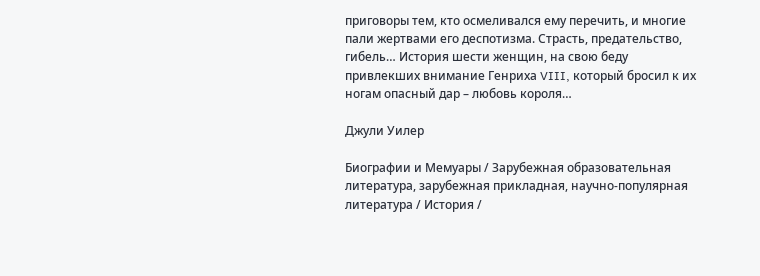приговоры тем, кто осмеливался ему перечить, и многие пали жертвами его деспотизма. Страсть, предательство, гибель… История шести женщин, на свою беду привлекших внимание Генриха VIII, который бросил к их ногам опасный дар – любовь короля…

Джули Уилер

Биографии и Мемуары / Зарубежная образовательная литература, зарубежная прикладная, научно-популярная литература / История /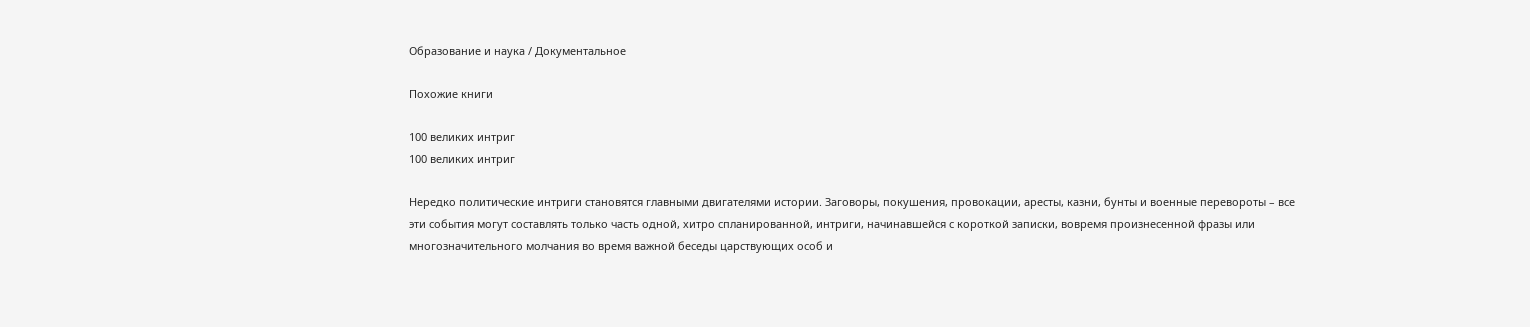Образование и наука / Документальное

Похожие книги

100 великих интриг
100 великих интриг

Нередко политические интриги становятся главными двигателями истории. Заговоры, покушения, провокации, аресты, казни, бунты и военные перевороты – все эти события могут составлять только часть одной, хитро спланированной, интриги, начинавшейся с короткой записки, вовремя произнесенной фразы или многозначительного молчания во время важной беседы царствующих особ и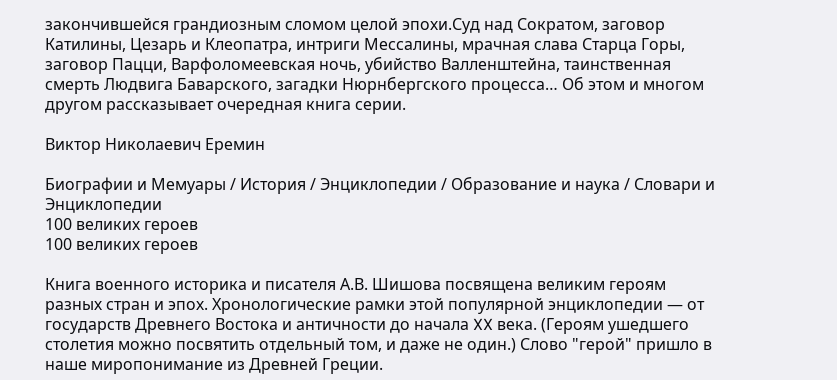закончившейся грандиозным сломом целой эпохи.Суд над Сократом, заговор Катилины, Цезарь и Клеопатра, интриги Мессалины, мрачная слава Старца Горы, заговор Пацци, Варфоломеевская ночь, убийство Валленштейна, таинственная смерть Людвига Баварского, загадки Нюрнбергского процесса… Об этом и многом другом рассказывает очередная книга серии.

Виктор Николаевич Еремин

Биографии и Мемуары / История / Энциклопедии / Образование и наука / Словари и Энциклопедии
100 великих героев
100 великих героев

Книга военного историка и писателя А.В. Шишова посвящена великим героям разных стран и эпох. Хронологические рамки этой популярной энциклопедии — от государств Древнего Востока и античности до начала XX века. (Героям ушедшего столетия можно посвятить отдельный том, и даже не один.) Слово "герой" пришло в наше миропонимание из Древней Греции.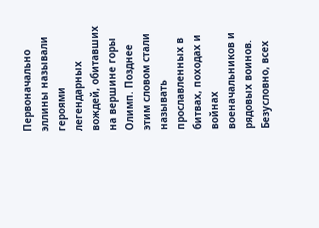Первоначально эллины называли героями легендарных вождей, обитавших на вершине горы Олимп. Позднее этим словом стали называть прославленных в битвах, походах и войнах военачальников и рядовых воинов. Безусловно, всех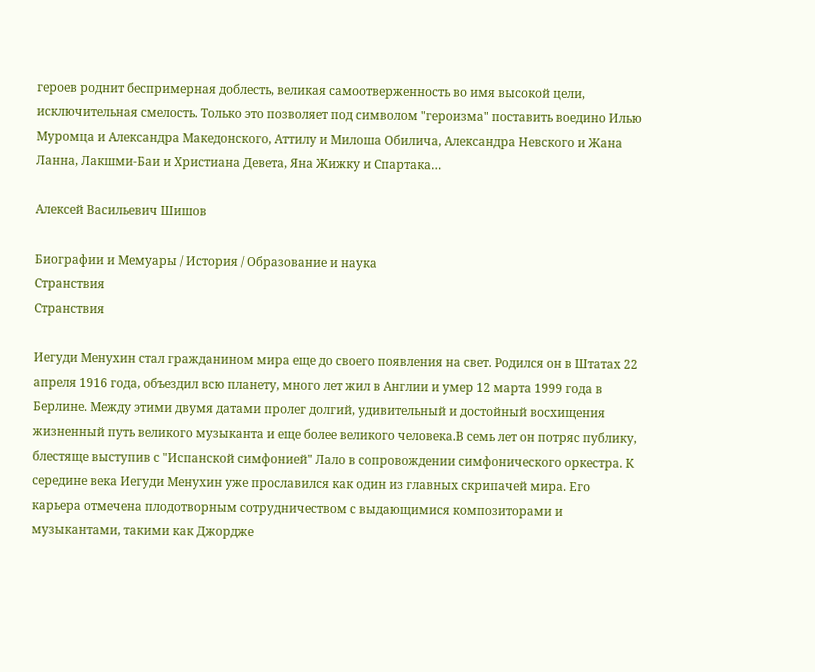героев роднит беспримерная доблесть, великая самоотверженность во имя высокой цели, исключительная смелость. Только это позволяет под символом "героизма" поставить воедино Илью Муромца и Александра Македонского, Аттилу и Милоша Обилича, Александра Невского и Жана Ланна, Лакшми-Баи и Христиана Девета, Яна Жижку и Спартака…

Алексей Васильевич Шишов

Биографии и Мемуары / История / Образование и наука
Странствия
Странствия

Иегуди Менухин стал гражданином мира еще до своего появления на свет. Родился он в Штатах 22 апреля 1916 года, объездил всю планету, много лет жил в Англии и умер 12 марта 1999 года в Берлине. Между этими двумя датами пролег долгий, удивительный и достойный восхищения жизненный путь великого музыканта и еще более великого человека.В семь лет он потряс публику, блестяще выступив с "Испанской симфонией" Лало в сопровождении симфонического оркестра. К середине века Иегуди Менухин уже прославился как один из главных скрипачей мира. Его карьера отмечена плодотворным сотрудничеством с выдающимися композиторами и музыкантами, такими как Джордже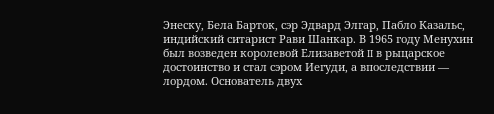Энеску, Бела Барток, сэр Эдвард Элгар, Пабло Казальс, индийский ситарист Рави Шанкар. В 1965 году Менухин был возведен королевой Елизаветой II в рыцарское достоинство и стал сэром Иегуди, а впоследствии — лордом. Основатель двух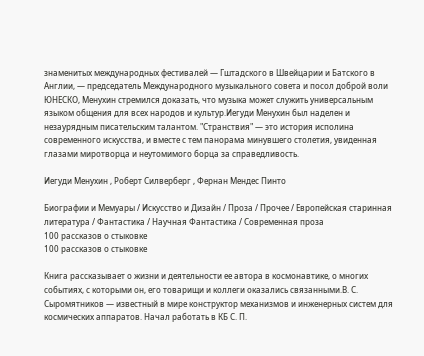знаменитых международных фестивалей — Гштадского в Швейцарии и Батского в Англии, — председатель Международного музыкального совета и посол доброй воли ЮНЕСКО, Менухин стремился доказать, что музыка может служить универсальным языком общения для всех народов и культур.Иегуди Менухин был наделен и незаурядным писательским талантом. "Странствия" — это история исполина современного искусства, и вместе с тем панорама минувшего столетия, увиденная глазами миротворца и неутомимого борца за справедливость.

Иегуди Менухин , Роберт Силверберг , Фернан Мендес Пинто

Биографии и Мемуары / Искусство и Дизайн / Проза / Прочее / Европейская старинная литература / Фантастика / Научная Фантастика / Современная проза
100 рассказов о стыковке
100 рассказов о стыковке

Книга рассказывает о жизни и деятельности ее автора в космонавтике, о многих событиях, с которыми он, его товарищи и коллеги оказались связанными.В. С. Сыромятников — известный в мире конструктор механизмов и инженерных систем для космических аппаратов. Начал работать в КБ С. П.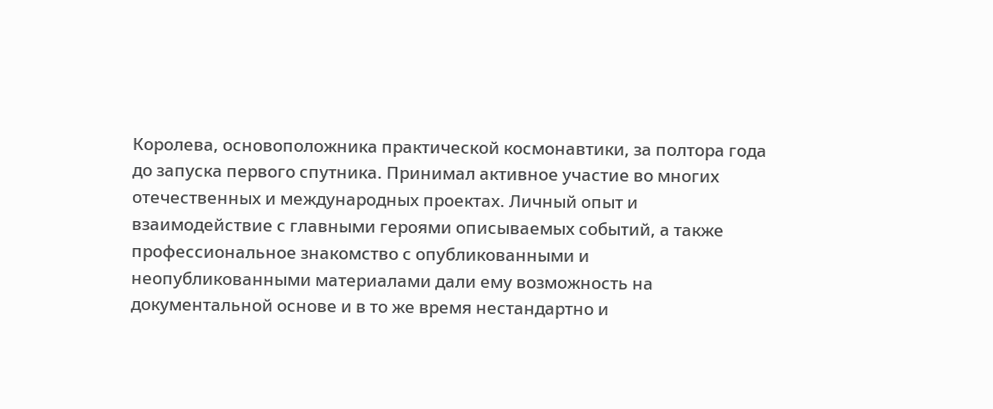Королева, основоположника практической космонавтики, за полтора года до запуска первого спутника. Принимал активное участие во многих отечественных и международных проектах. Личный опыт и взаимодействие с главными героями описываемых событий, а также профессиональное знакомство с опубликованными и неопубликованными материалами дали ему возможность на документальной основе и в то же время нестандартно и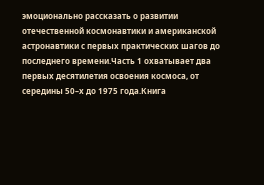эмоционально рассказать о развитии отечественной космонавтики и американской астронавтики с первых практических шагов до последнего времени.Часть 1 охватывает два первых десятилетия освоения космоса, от середины 50–х до 1975 года.Книга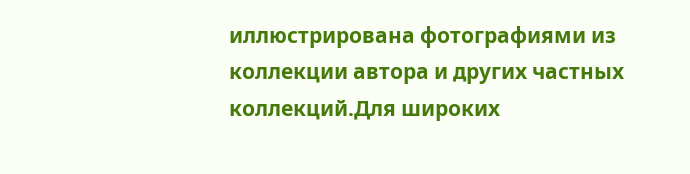иллюстрирована фотографиями из коллекции автора и других частных коллекций.Для широких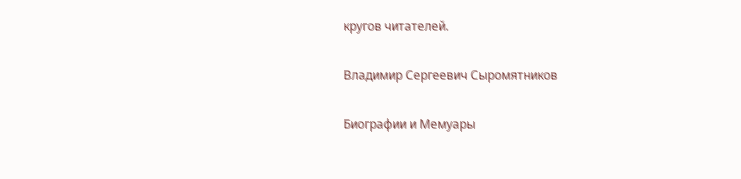кругов читателей.

Владимир Сергеевич Сыромятников

Биографии и Мемуары